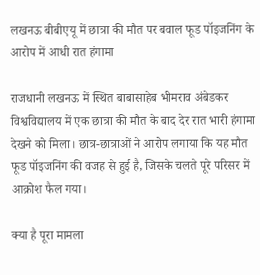लखनऊ बीबीएयू में छात्रा की मौत पर बवाल फूड पॉइजनिंग के आरोप में आधी रात हंगामा

राजधानी लखनऊ में स्थित बाबासाहेब भीमराव अंबेडकर विश्वविद्यालय में एक छात्रा की मौत के बाद देर रात भारी हंगामा देखने को मिला। छात्र-छात्राओं ने आरोप लगाया कि यह मौत फूड पॉइजनिंग की वजह से हुई है, जिसके चलते पूरे परिसर में आक्रोश फैल गया।

क्या है पूरा मामला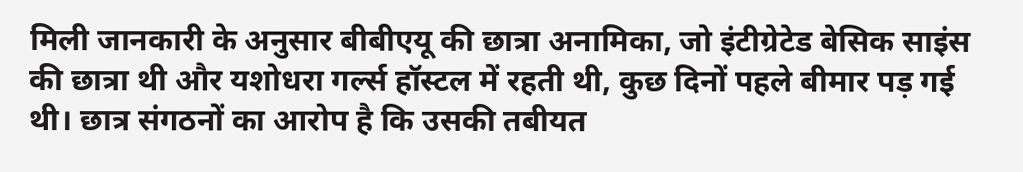मिली जानकारी के अनुसार बीबीएयू की छात्रा अनामिका, जो इंटीग्रेटेड बेसिक साइंस की छात्रा थी और यशोधरा गर्ल्स हॉस्टल में रहती थी, कुछ दिनों पहले बीमार पड़ गई थी। छात्र संगठनों का आरोप है कि उसकी तबीयत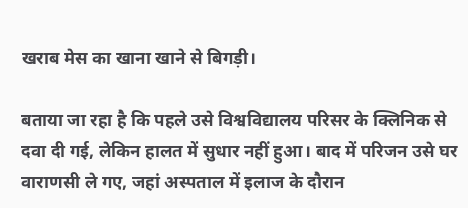खराब मेस का खाना खाने से बिगड़ी।

बताया जा रहा है कि पहले उसे विश्वविद्यालय परिसर के क्लिनिक से दवा दी गई, लेकिन हालत में सुधार नहीं हुआ। बाद में परिजन उसे घर वाराणसी ले गए, जहां अस्पताल में इलाज के दौरान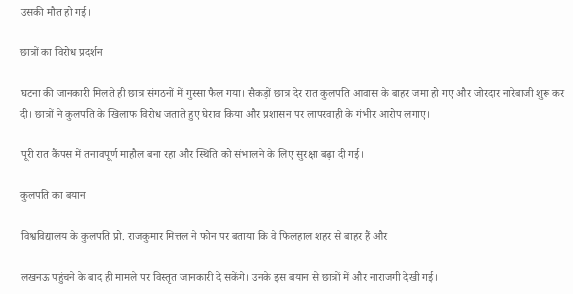उसकी मौत हो गई।

छात्रों का विरोध प्रदर्शन

घटना की जानकारी मिलते ही छात्र संगठनों में गुस्सा फैल गया। सैकड़ों छात्र देर रात कुलपति आवास के बाहर जमा हो गए और जोरदार नारेबाजी शुरू कर दी। छात्रों ने कुलपति के खिलाफ विरोध जताते हुए घेराव किया और प्रशासन पर लापरवाही के गंभीर आरोप लगाए।

पूरी रात कैंपस में तनावपूर्ण माहौल बना रहा और स्थिति को संभालने के लिए सुरक्षा बढ़ा दी गई।

कुलपति का बयान

विश्वविद्यालय के कुलपति प्रो. राजकुमार मित्तल ने फोन पर बताया कि वे फिलहाल शहर से बाहर हैं और

लखनऊ पहुंचने के बाद ही मामले पर विस्तृत जानकारी दे सकेंगे। उनके इस बयान से छात्रों में और नाराजगी देखी गई।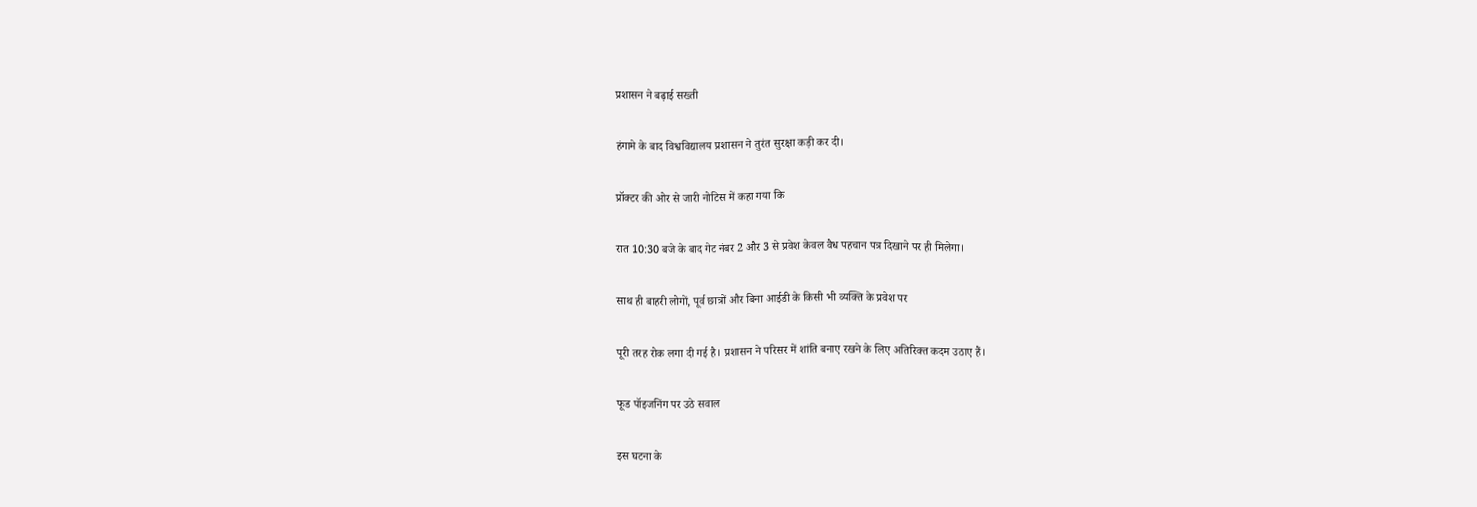प्रशासन ने बढ़ाई सख्ती

हंगामे के बाद विश्वविद्यालय प्रशासन ने तुरंत सुरक्षा कड़ी कर दी।

प्रॉक्टर की ओर से जारी नोटिस में कहा गया कि

रात 10:30 बजे के बाद गेट नंबर 2 और 3 से प्रवेश केवल वैध पहचान पत्र दिखाने पर ही मिलेगा।

साथ ही बाहरी लोगों, पूर्व छात्रों और बिना आईडी के किसी भी व्यक्ति के प्रवेश पर

पूरी तरह रोक लगा दी गई है। प्रशासन ने परिसर में शांति बनाए रखने के लिए अतिरिक्त कदम उठाए हैं।

फूड पॉइजनिंग पर उठे सवाल

इस घटना के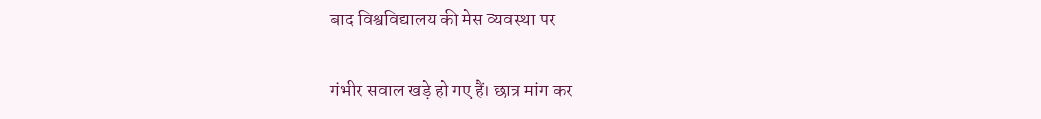बाद विश्वविद्यालय की मेस व्यवस्था पर

गंभीर सवाल खड़े हो गए हैं। छात्र मांग कर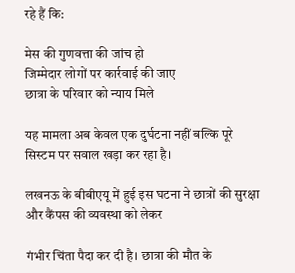रहे हैं कि:

मेस की गुणवत्ता की जांच हो
जिम्मेदार लोगों पर कार्रवाई की जाए
छात्रा के परिवार को न्याय मिले

यह मामला अब केवल एक दुर्घटना नहीं बल्कि पूरे सिस्टम पर सवाल खड़ा कर रहा है।

लखनऊ के बीबीएयू में हुई इस घटना ने छात्रों की सुरक्षा और कैंपस की व्यवस्था को लेकर

गंभीर चिंता पैदा कर दी है। छात्रा की मौत के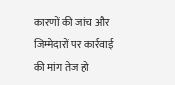कारणों की जांच और जिम्मेदारों पर कार्रवाई की मांग तेज हो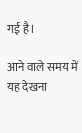गई है।

आने वाले समय में यह देखना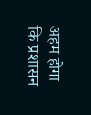अहम होगा कि प्रशासन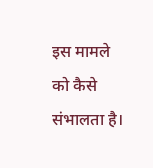इस मामले को कैसे संभालता है।